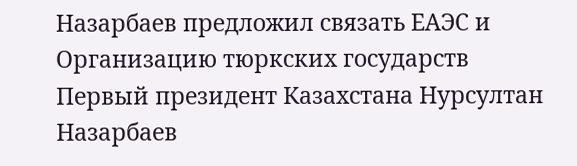Назарбаев предложил связать ЕАЭС и Организацию тюркских государств
Первый президент Казахстана Нурсултан Назарбаев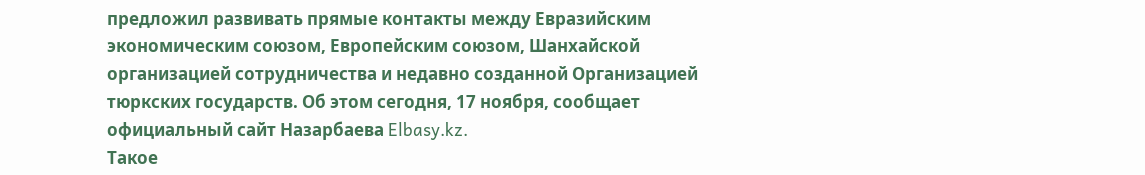предложил развивать прямые контакты между Евразийским экономическим союзом, Европейским союзом, Шанхайской организацией сотрудничества и недавно созданной Организацией тюркских государств. Об этом сегодня, 17 ноября, сообщает официальный сайт Назарбаева Elbasy.kz.
Такое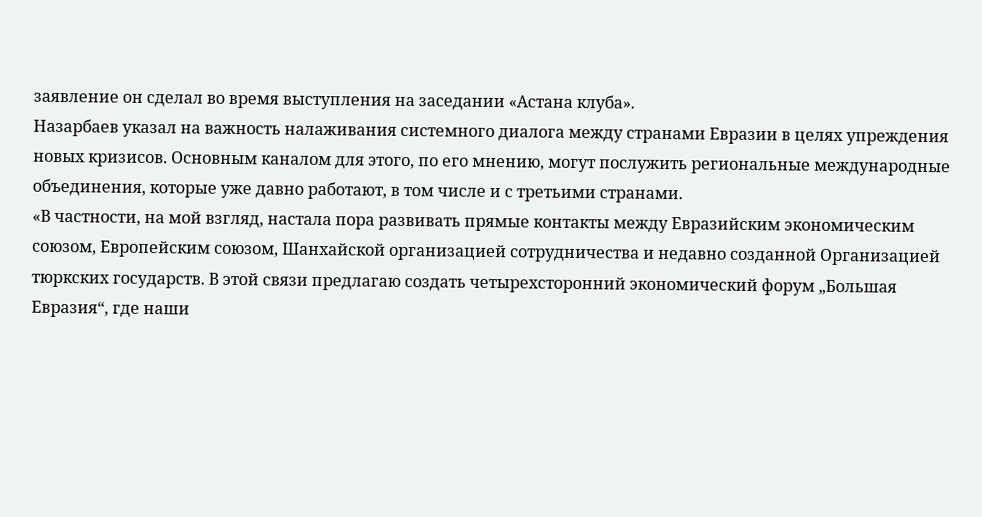заявление он сделал во время выступления на заседании «Астана клуба».
Назарбаев указал на важность налаживания системного диалога между странами Евразии в целях упреждения новых кризисов. Основным каналом для этого, по его мнению, могут послужить региональные международные объединения, которые уже давно работают, в том числе и с третьими странами.
«В частности, на мой взгляд, настала пора развивать прямые контакты между Евразийским экономическим союзом, Европейским союзом, Шанхайской организацией сотрудничества и недавно созданной Организацией тюркских государств. В этой связи предлагаю создать четырехсторонний экономический форум „Большая Евразия“, где наши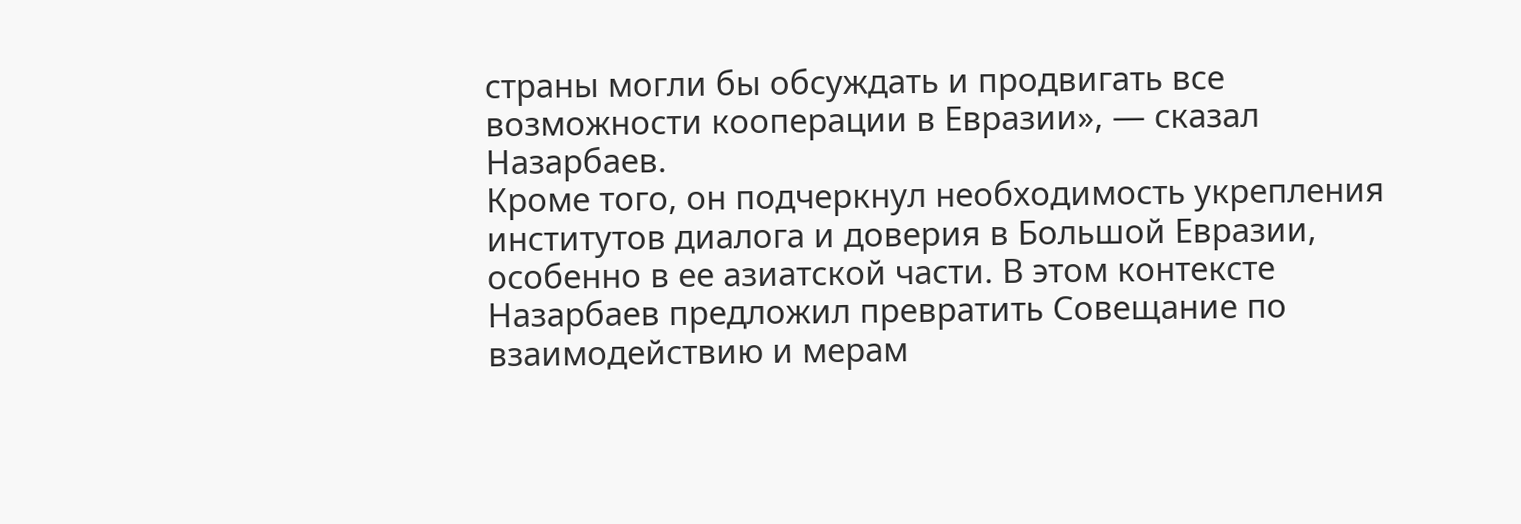страны могли бы обсуждать и продвигать все возможности кооперации в Евразии», — сказал Назарбаев.
Кроме того, он подчеркнул необходимость укрепления институтов диалога и доверия в Большой Евразии, особенно в ее азиатской части. В этом контексте Назарбаев предложил превратить Совещание по взаимодействию и мерам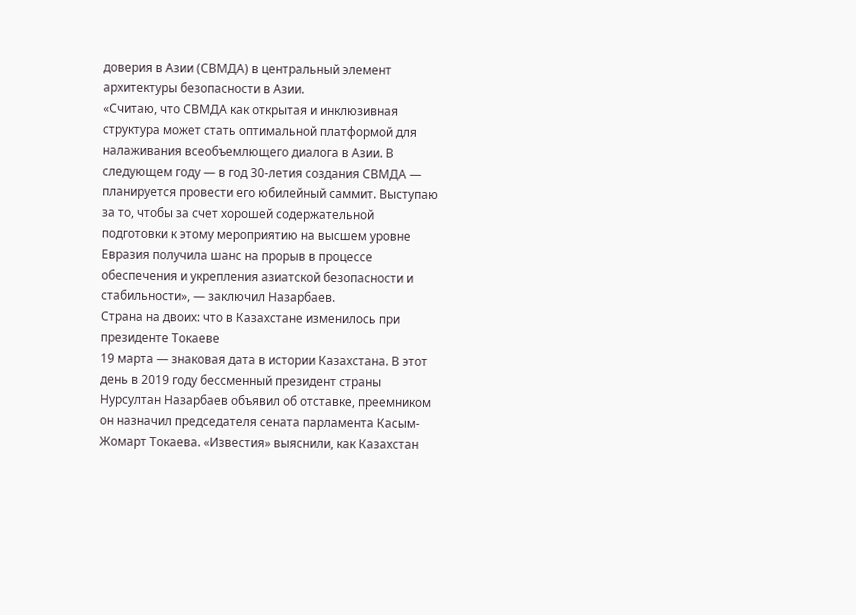доверия в Азии (СВМДА) в центральный элемент архитектуры безопасности в Азии.
«Считаю, что СВМДА как открытая и инклюзивная структура может стать оптимальной платформой для налаживания всеобъемлющего диалога в Азии. В следующем году — в год 30-летия создания СВМДА — планируется провести его юбилейный саммит. Выступаю за то, чтобы за счет хорошей содержательной подготовки к этому мероприятию на высшем уровне Евразия получила шанс на прорыв в процессе обеспечения и укрепления азиатской безопасности и стабильности», — заключил Назарбаев.
Страна на двоих: что в Казахстане изменилось при президенте Токаеве
19 марта — знаковая дата в истории Казахстана. В этот день в 2019 году бессменный президент страны Нурсултан Назарбаев объявил об отставке, преемником он назначил председателя сената парламента Касым-Жомарт Токаева. «Известия» выяснили, как Казахстан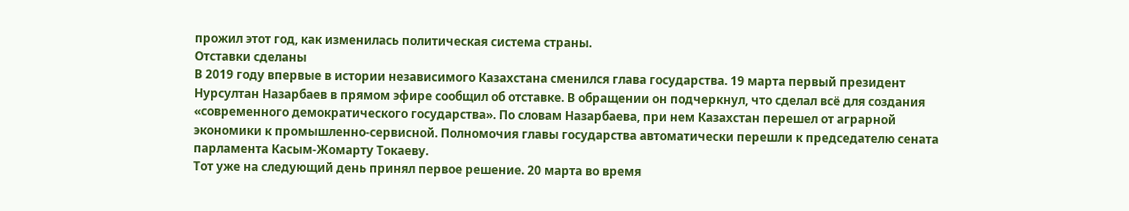прожил этот год, как изменилась политическая система страны.
Отставки сделаны
В 2019 году впервые в истории независимого Казахстана сменился глава государства. 19 марта первый президент Нурсултан Назарбаев в прямом эфире сообщил об отставке. В обращении он подчеркнул, что сделал всё для создания «современного демократического государства». По словам Назарбаева, при нем Казахстан перешел от аграрной экономики к промышленно-сервисной. Полномочия главы государства автоматически перешли к председателю сената парламента Касым-Жомарту Токаеву.
Тот уже на следующий день принял первое решение. 20 марта во время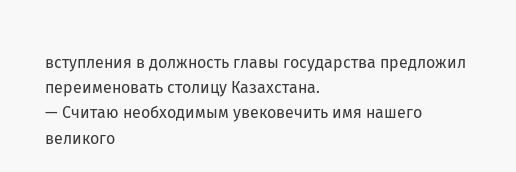вступления в должность главы государства предложил переименовать столицу Казахстана.
— Считаю необходимым увековечить имя нашего великого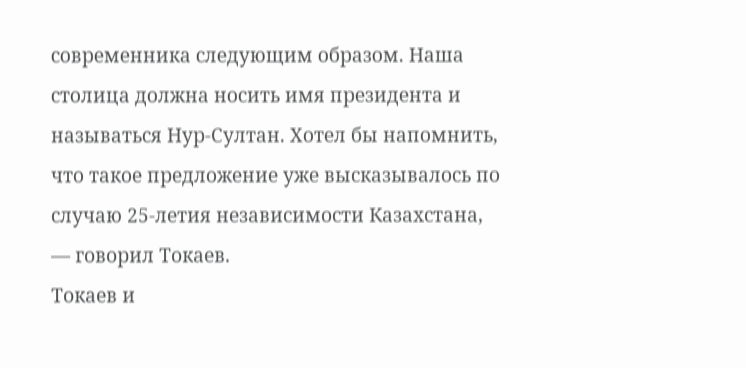современника следующим образом. Наша столица должна носить имя президента и называться Нур-Султан. Хотел бы напомнить, что такое предложение уже высказывалось по случаю 25-летия независимости Казахстана, — говорил Токаев.
Токаев и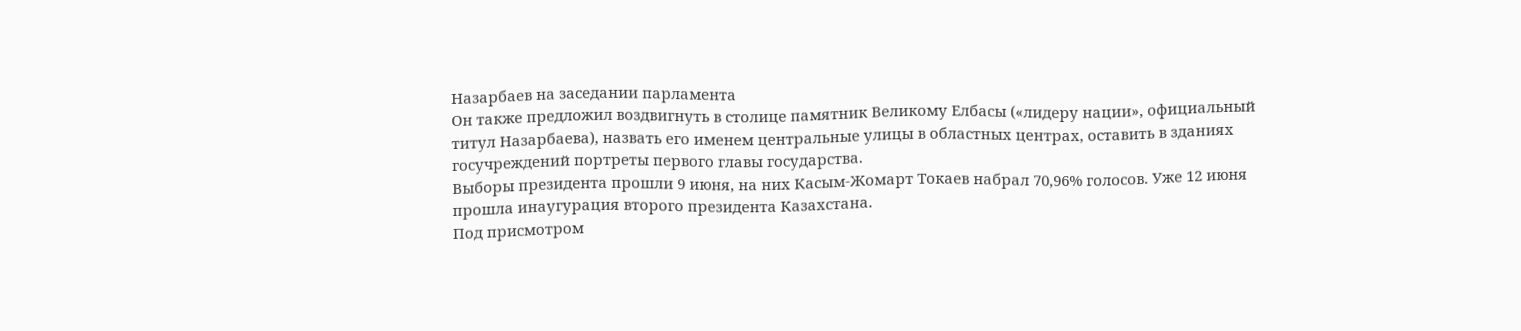Назарбаев на заседании парламента
Он также предложил воздвигнуть в столице памятник Великому Елбасы («лидеру нации», официальный титул Назарбаева), назвать его именем центральные улицы в областных центрах, оставить в зданиях госучреждений портреты первого главы государства.
Выборы президента прошли 9 июня, на них Касым-Жомарт Токаев набрал 70,96% голосов. Уже 12 июня прошла инаугурация второго президента Казахстана.
Под присмотром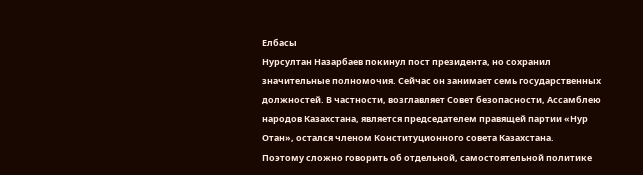Елбасы
Нурсултан Назарбаев покинул пост президента, но сохранил значительные полномочия. Сейчас он занимает семь государственных должностей. В частности, возглавляет Совет безопасности, Ассамблею народов Казахстана, является председателем правящей партии «Нур Отан», остался членом Конституционного совета Казахстана.
Поэтому сложно говорить об отдельной, самостоятельной политике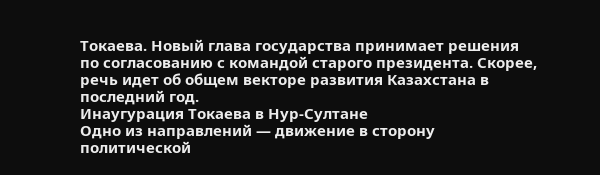Токаева. Новый глава государства принимает решения по согласованию с командой старого президента. Скорее, речь идет об общем векторе развития Казахстана в последний год.
Инаугурация Токаева в Нур-Султане
Одно из направлений — движение в сторону политической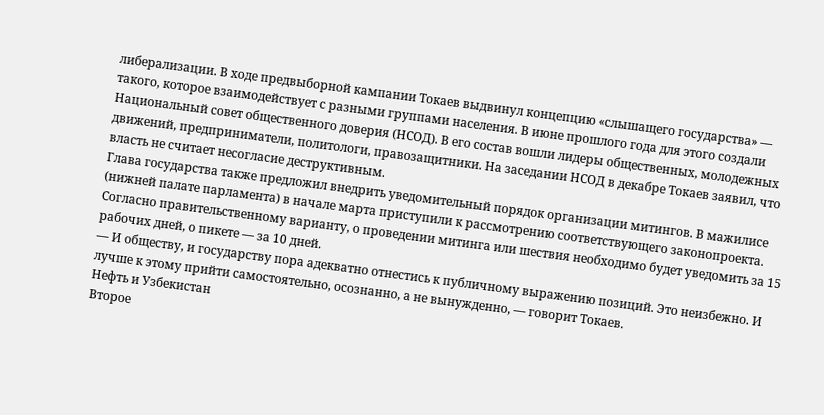либерализации. В ходе предвыборной кампании Токаев выдвинул концепцию «слышащего государства» — такого, которое взаимодействует с разными группами населения. В июне прошлого года для этого создали Национальный совет общественного доверия (НСОД). В его состав вошли лидеры общественных, молодежных движений, предприниматели, политологи, правозащитники. На заседании НСОД в декабре Токаев заявил, что власть не считает несогласие деструктивным.
Глава государства также предложил внедрить уведомительный порядок организации митингов. В мажилисе (нижней палате парламента) в начале марта приступили к рассмотрению соответствующего законопроекта. Согласно правительственному варианту, о проведении митинга или шествия необходимо будет уведомить за 15 рабочих дней, о пикете — за 10 дней.
— И обществу, и государству пора адекватно отнестись к публичному выражению позиций. Это неизбежно. И лучше к этому прийти самостоятельно, осознанно, а не вынужденно, — говорит Токаев.
Нефть и Узбекистан
Второе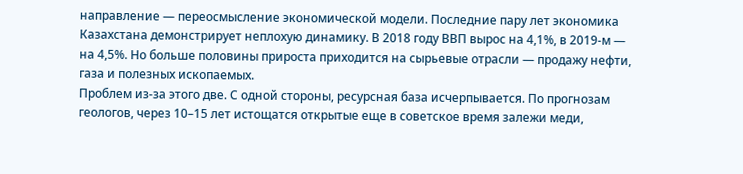направление — переосмысление экономической модели. Последние пару лет экономика Казахстана демонстрирует неплохую динамику. В 2018 году ВВП вырос на 4,1%, в 2019-м — на 4,5%. Но больше половины прироста приходится на сырьевые отрасли — продажу нефти, газа и полезных ископаемых.
Проблем из-за этого две. С одной стороны, ресурсная база исчерпывается. По прогнозам геологов, через 10–15 лет истощатся открытые еще в советское время залежи меди,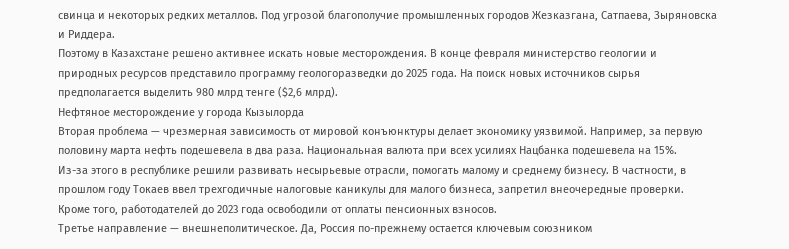свинца и некоторых редких металлов. Под угрозой благополучие промышленных городов Жезказгана, Сатпаева, Зыряновска и Риддера.
Поэтому в Казахстане решено активнее искать новые месторождения. В конце февраля министерство геологии и природных ресурсов представило программу геологоразведки до 2025 года. На поиск новых источников сырья предполагается выделить 980 млрд тенге ($2,6 млрд).
Нефтяное месторождение у города Кызылорда
Вторая проблема — чрезмерная зависимость от мировой конъюнктуры делает экономику уязвимой. Например, за первую половину марта нефть подешевела в два раза. Национальная валюта при всех усилиях Нацбанка подешевела на 15%.
Из-за этого в республике решили развивать несырьевые отрасли, помогать малому и среднему бизнесу. В частности, в прошлом году Токаев ввел трехгодичные налоговые каникулы для малого бизнеса, запретил внеочередные проверки. Кроме того, работодателей до 2023 года освободили от оплаты пенсионных взносов.
Третье направление — внешнеполитическое. Да, Россия по-прежнему остается ключевым союзником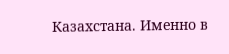Казахстана. Именно в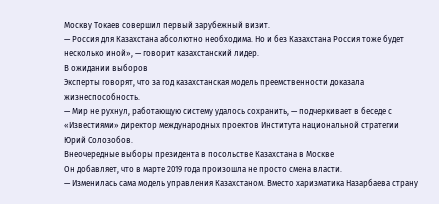Москву Токаев совершил первый зарубежный визит.
— Россия для Казахстана абсолютно необходима. Но и без Казахстана Россия тоже будет несколько иной», — говорит казахстанский лидер.
В ожидании выборов
Эксперты говорят, что за год казахстанская модель преемственности доказала жизнеспособность.
— Мир не рухнул, работающую систему удалось сохранить, — подчеркивает в беседе с «Известиями» директор международных проектов Института национальной стратегии Юрий Солозобов.
Внеочередные выборы президента в посольстве Казахстана в Москве
Он добавляет, что в марте 2019 года произошла не просто смена власти.
— Изменилась сама модель управления Казахстаном. Вместо харизматика Назарбаева страну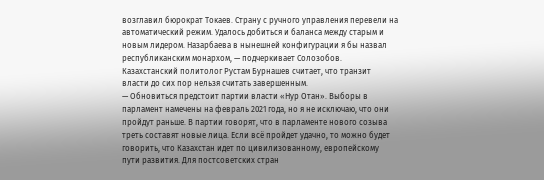возглавил бюрократ Токаев. Страну с ручного управления перевели на автоматический режим. Удалось добиться и баланса между старым и новым лидером. Назарбаева в нынешней конфигурации я бы назвал республиканским монархом, — подчеркивает Солозобов.
Казахстанский политолог Рустам Бурнашев считает, что транзит власти до сих пор нельзя считать завершенным.
— Обновиться предстоит партии власти «Нур Отан». Выборы в парламент намечены на февраль 2021 года, но я не исключаю, что они пройдут раньше. В партии говорят, что в парламенте нового созыва треть составят новые лица. Если всё пройдет удачно, то можно будет говорить, что Казахстан идет по цивилизованному, европейскому пути развития. Для постсоветских стран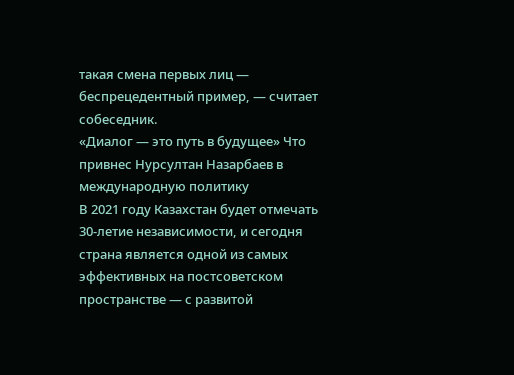такая смена первых лиц — беспрецедентный пример, — считает собеседник.
«Диалог — это путь в будущее» Что привнес Нурсултан Назарбаев в международную политику
В 2021 году Казахстан будет отмечать 30-летие независимости, и сегодня страна является одной из самых эффективных на постсоветском пространстве — с развитой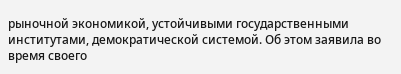рыночной экономикой, устойчивыми государственными институтами, демократической системой. Об этом заявила во время своего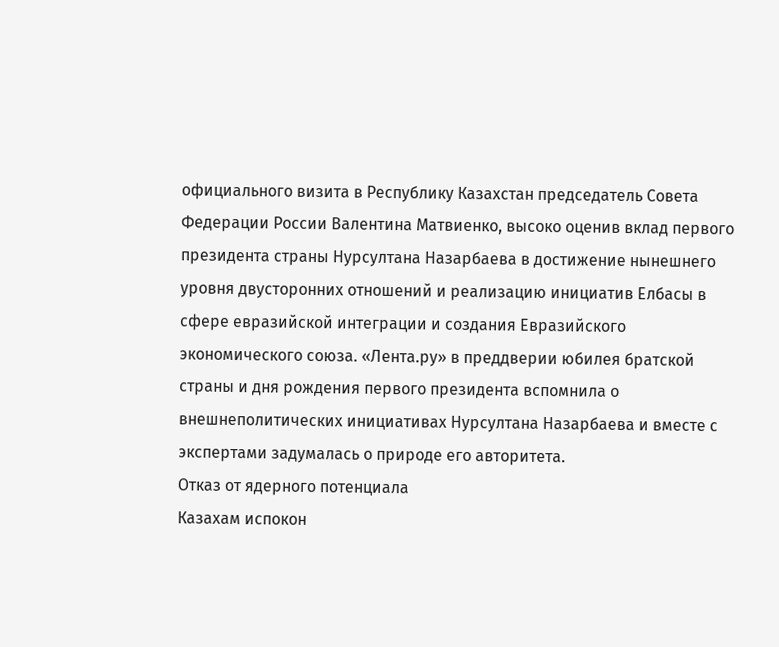официального визита в Республику Казахстан председатель Совета Федерации России Валентина Матвиенко, высоко оценив вклад первого президента страны Нурсултана Назарбаева в достижение нынешнего уровня двусторонних отношений и реализацию инициатив Елбасы в сфере евразийской интеграции и создания Евразийского экономического союза. «Лента.ру» в преддверии юбилея братской страны и дня рождения первого президента вспомнила о внешнеполитических инициативах Нурсултана Назарбаева и вместе с экспертами задумалась о природе его авторитета.
Отказ от ядерного потенциала
Казахам испокон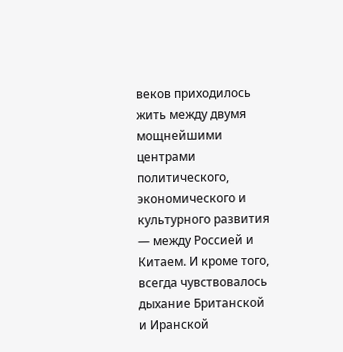веков приходилось жить между двумя мощнейшими центрами политического, экономического и культурного развития — между Россией и Китаем. И кроме того, всегда чувствовалось дыхание Британской и Иранской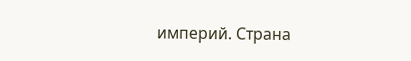империй. Страна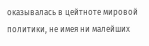оказывалась в цейтноте мировой политики, не имея ни малейших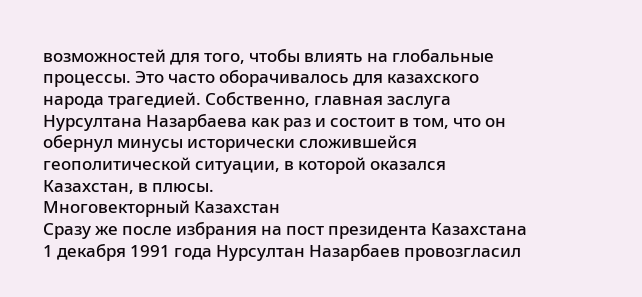возможностей для того, чтобы влиять на глобальные процессы. Это часто оборачивалось для казахского народа трагедией. Собственно, главная заслуга Нурсултана Назарбаева как раз и состоит в том, что он обернул минусы исторически сложившейся геополитической ситуации, в которой оказался Казахстан, в плюсы.
Многовекторный Казахстан
Сразу же после избрания на пост президента Казахстана 1 декабря 1991 года Нурсултан Назарбаев провозгласил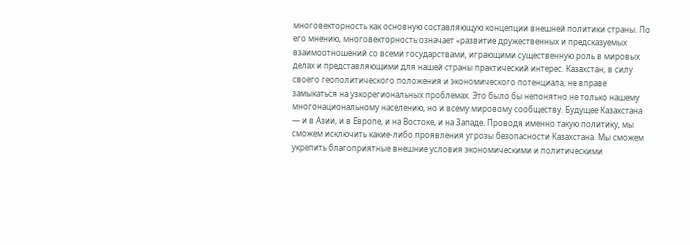многовекторность как основную составляющую концепции внешней политики страны. По его мнению, многовекторность означает «развитие дружественных и предсказуемых взаимоотношений со всеми государствами, играющими существенную роль в мировых делах и представляющими для нашей страны практический интерес. Казахстан, в силу своего геополитического положения и экономического потенциала, не вправе замыкаться на узкорегиональных проблемах. Это было бы непонятно не только нашему многонациональному населению, но и всему мировому сообществу. Будущее Казахстана — и в Азии, и в Европе, и на Востоке, и на Западе. Проводя именно такую политику, мы сможем исключить какие-либо проявления угрозы безопасности Казахстана. Мы сможем укрепить благоприятные внешние условия экономическими и политическими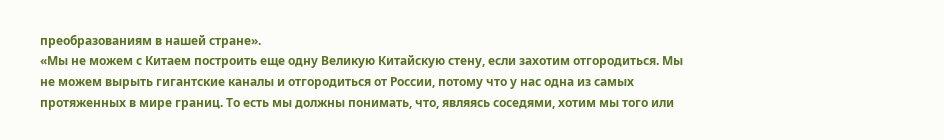преобразованиям в нашей стране».
«Мы не можем с Китаем построить еще одну Великую Китайскую стену, если захотим отгородиться. Мы не можем вырыть гигантские каналы и отгородиться от России, потому что у нас одна из самых протяженных в мире границ. То есть мы должны понимать, что, являясь соседями, хотим мы того или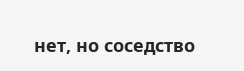нет, но соседство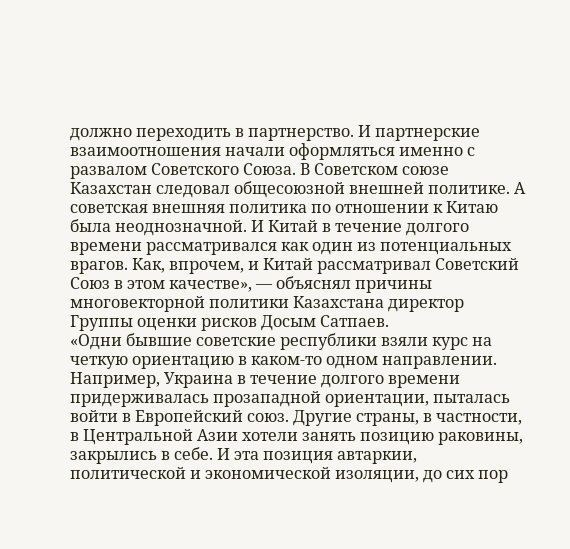должно переходить в партнерство. И партнерские взаимоотношения начали оформляться именно с развалом Советского Союза. В Советском союзе Казахстан следовал общесоюзной внешней политике. А советская внешняя политика по отношении к Китаю была неоднозначной. И Китай в течение долгого времени рассматривался как один из потенциальных врагов. Как, впрочем, и Китай рассматривал Советский Союз в этом качестве», — объяснял причины многовекторной политики Казахстана директор Группы оценки рисков Досым Сатпаев.
«Одни бывшие советские республики взяли курс на четкую ориентацию в каком-то одном направлении. Например, Украина в течение долгого времени придерживалась прозападной ориентации, пыталась войти в Европейский союз. Другие страны, в частности, в Центральной Азии хотели занять позицию раковины, закрылись в себе. И эта позиция автаркии, политической и экономической изоляции, до сих пор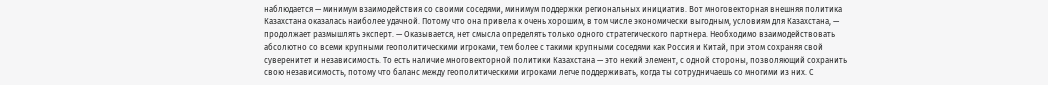наблюдается — минимум взаимодействия со своими соседями, минимум поддержки региональных инициатив. Вот многовекторная внешняя политика Казахстана оказалась наиболее удачной. Потому что она привела к очень хорошим, в том числе экономически выгодным, условиям для Казахстана, — продолжает размышлять эксперт. — Оказывается, нет смысла определять только одного стратегического партнера. Необходимо взаимодействовать абсолютно со всеми крупными геополитическими игроками, тем более с такими крупными соседями как Россия и Китай, при этом сохраняя свой суверенитет и независимость. То есть наличие многовекторной политики Казахстана — это некий элемент, с одной стороны, позволяющий сохранить свою независимость, потому что баланс между геополитическими игроками легче поддерживать, когда ты сотрудничаешь со многими из них. С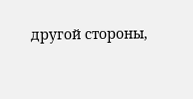другой стороны,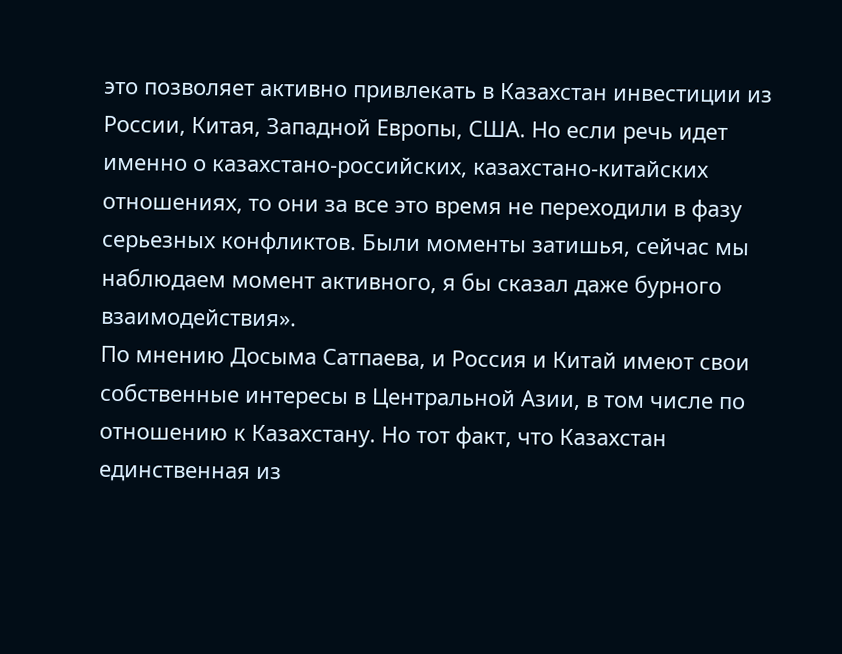это позволяет активно привлекать в Казахстан инвестиции из России, Китая, Западной Европы, США. Но если речь идет именно о казахстано-российских, казахстано-китайских отношениях, то они за все это время не переходили в фазу серьезных конфликтов. Были моменты затишья, сейчас мы наблюдаем момент активного, я бы сказал даже бурного взаимодействия».
По мнению Досыма Сатпаева, и Россия и Китай имеют свои собственные интересы в Центральной Азии, в том числе по отношению к Казахстану. Но тот факт, что Казахстан единственная из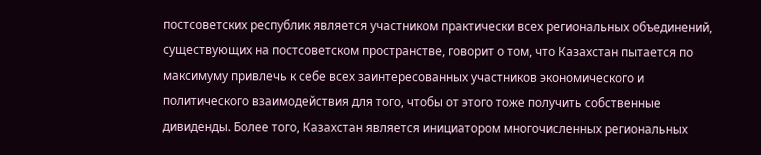постсоветских республик является участником практически всех региональных объединений, существующих на постсоветском пространстве, говорит о том, что Казахстан пытается по максимуму привлечь к себе всех заинтересованных участников экономического и политического взаимодействия для того, чтобы от этого тоже получить собственные дивиденды. Более того, Казахстан является инициатором многочисленных региональных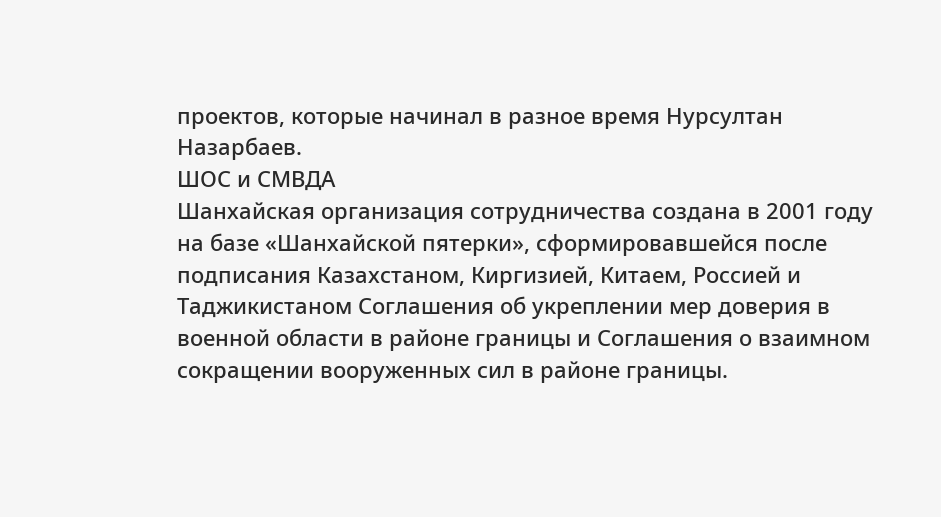проектов, которые начинал в разное время Нурсултан Назарбаев.
ШОС и СМВДА
Шанхайская организация сотрудничества создана в 2001 году на базе «Шанхайской пятерки», сформировавшейся после подписания Казахстаном, Киргизией, Китаем, Россией и Таджикистаном Соглашения об укреплении мер доверия в военной области в районе границы и Соглашения о взаимном сокращении вооруженных сил в районе границы.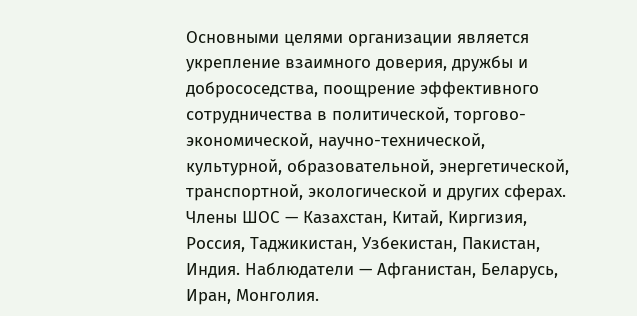Основными целями организации является укрепление взаимного доверия, дружбы и добрососедства, поощрение эффективного сотрудничества в политической, торгово-экономической, научно-технической, культурной, образовательной, энергетической, транспортной, экологической и других сферах.
Члены ШОС — Казахстан, Китай, Киргизия, Россия, Таджикистан, Узбекистан, Пакистан, Индия. Наблюдатели — Афганистан, Беларусь, Иран, Монголия.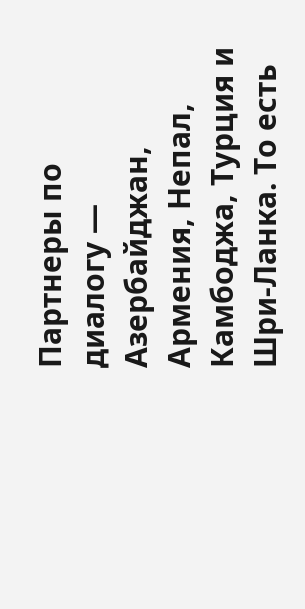Партнеры по диалогу — Азербайджан, Армения, Непал, Камбоджа, Турция и Шри-Ланка. То есть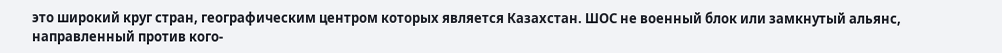это широкий круг стран, географическим центром которых является Казахстан. ШОС не военный блок или замкнутый альянс, направленный против кого-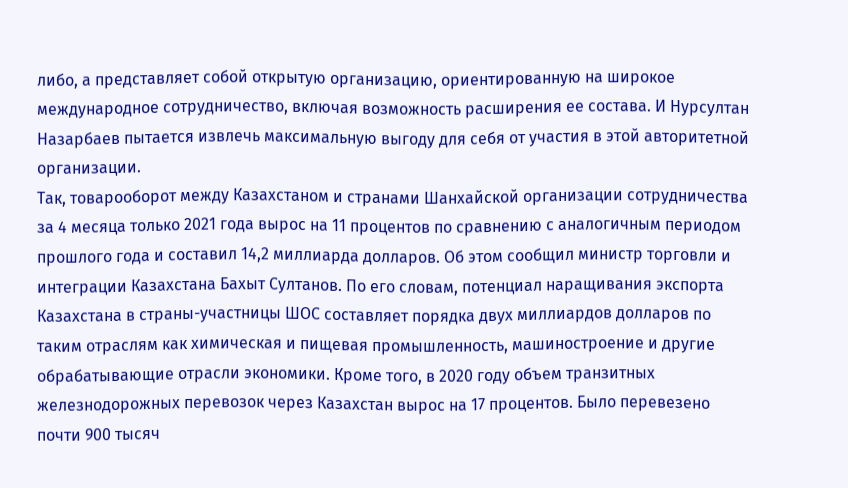либо, а представляет собой открытую организацию, ориентированную на широкое международное сотрудничество, включая возможность расширения ее состава. И Нурсултан Назарбаев пытается извлечь максимальную выгоду для себя от участия в этой авторитетной организации.
Так, товарооборот между Казахстаном и странами Шанхайской организации сотрудничества за 4 месяца только 2021 года вырос на 11 процентов по сравнению с аналогичным периодом прошлого года и составил 14,2 миллиарда долларов. Об этом сообщил министр торговли и интеграции Казахстана Бахыт Султанов. По его словам, потенциал наращивания экспорта Казахстана в страны-участницы ШОС составляет порядка двух миллиардов долларов по таким отраслям как химическая и пищевая промышленность, машиностроение и другие обрабатывающие отрасли экономики. Кроме того, в 2020 году объем транзитных железнодорожных перевозок через Казахстан вырос на 17 процентов. Было перевезено почти 900 тысяч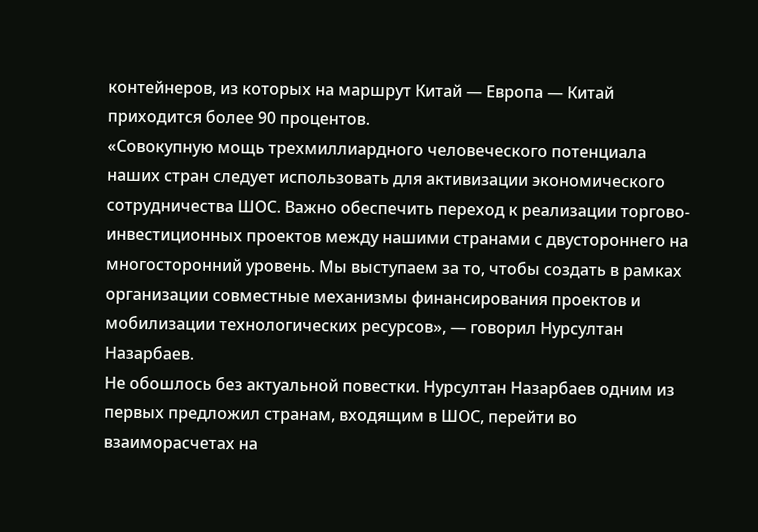контейнеров, из которых на маршрут Китай — Европа — Китай приходится более 90 процентов.
«Совокупную мощь трехмиллиардного человеческого потенциала наших стран следует использовать для активизации экономического сотрудничества ШОС. Важно обеспечить переход к реализации торгово-инвестиционных проектов между нашими странами с двустороннего на многосторонний уровень. Мы выступаем за то, чтобы создать в рамках организации совместные механизмы финансирования проектов и мобилизации технологических ресурсов», — говорил Нурсултан Назарбаев.
Не обошлось без актуальной повестки. Нурсултан Назарбаев одним из первых предложил странам, входящим в ШОС, перейти во взаиморасчетах на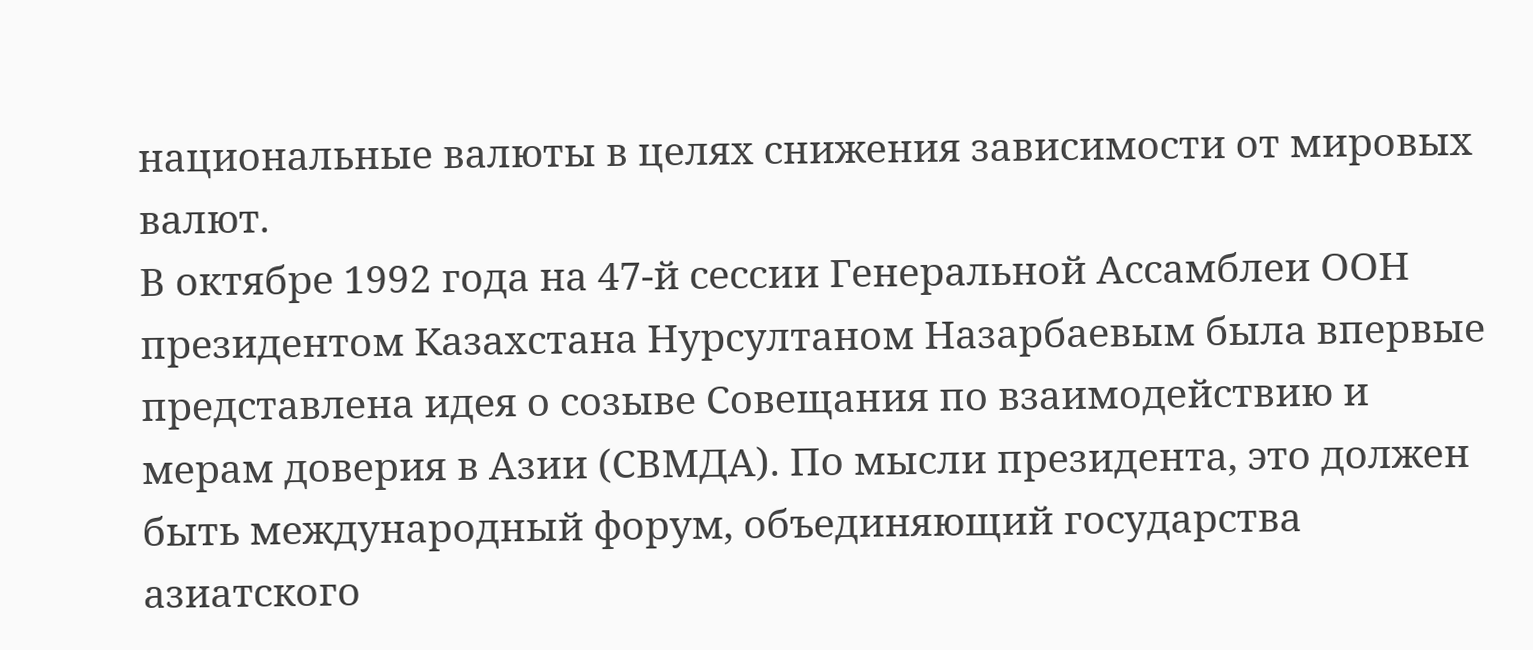национальные валюты в целях снижения зависимости от мировых валют.
В октябре 1992 года на 47-й сессии Генеральной Ассамблеи ООН президентом Казахстана Нурсултаном Назарбаевым была впервые представлена идея о созыве Совещания по взаимодействию и мерам доверия в Азии (СВМДА). По мысли президента, это должен быть международный форум, объединяющий государства азиатского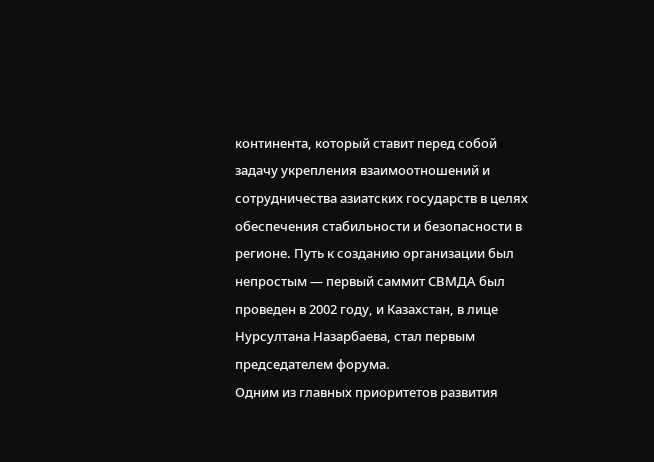континента, который ставит перед собой задачу укрепления взаимоотношений и сотрудничества азиатских государств в целях обеспечения стабильности и безопасности в регионе. Путь к созданию организации был непростым — первый саммит СВМДА был проведен в 2002 году, и Казахстан, в лице Нурсултана Назарбаева, стал первым председателем форума.
Одним из главных приоритетов развития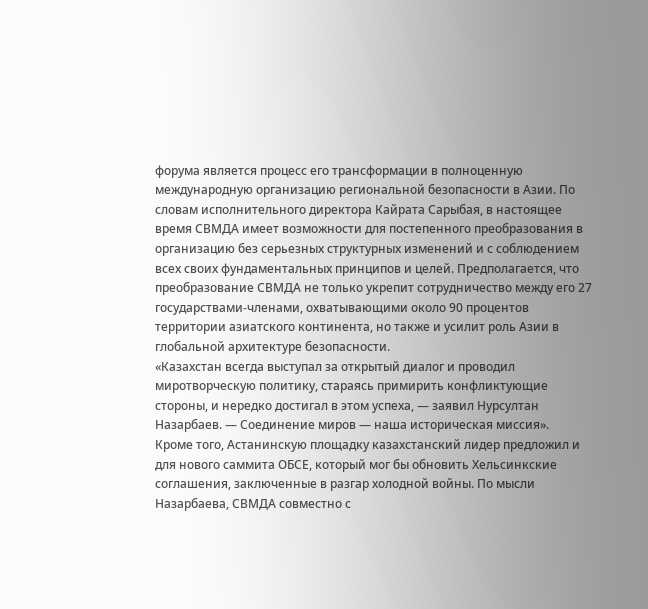форума является процесс его трансформации в полноценную международную организацию региональной безопасности в Азии. По словам исполнительного директора Кайрата Сарыбая, в настоящее время СВМДА имеет возможности для постепенного преобразования в организацию без серьезных структурных изменений и с соблюдением всех своих фундаментальных принципов и целей. Предполагается, что преобразование СВМДА не только укрепит сотрудничество между его 27 государствами-членами, охватывающими около 90 процентов территории азиатского континента, но также и усилит роль Азии в глобальной архитектуре безопасности.
«Казахстан всегда выступал за открытый диалог и проводил миротворческую политику, стараясь примирить конфликтующие стороны, и нередко достигал в этом успеха, — заявил Нурсултан Назарбаев. — Соединение миров — наша историческая миссия».
Кроме того, Астанинскую площадку казахстанский лидер предложил и для нового саммита ОБСЕ, который мог бы обновить Хельсинкские соглашения, заключенные в разгар холодной войны. По мысли Назарбаева, СВМДА совместно с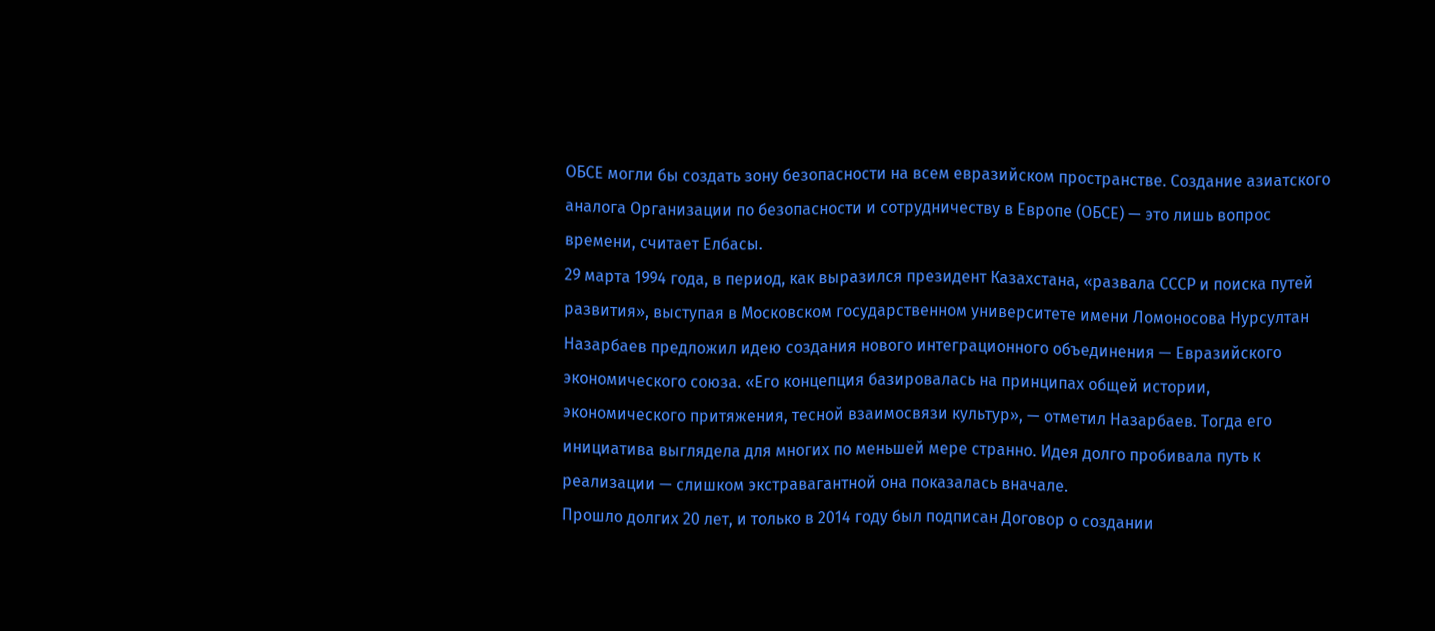ОБСЕ могли бы создать зону безопасности на всем евразийском пространстве. Создание азиатского аналога Организации по безопасности и сотрудничеству в Европе (ОБСЕ) — это лишь вопрос времени, считает Елбасы.
29 марта 1994 года, в период, как выразился президент Казахстана, «развала СССР и поиска путей развития», выступая в Московском государственном университете имени Ломоносова Нурсултан Назарбаев предложил идею создания нового интеграционного объединения — Евразийского экономического союза. «Его концепция базировалась на принципах общей истории, экономического притяжения, тесной взаимосвязи культур», — отметил Назарбаев. Тогда его инициатива выглядела для многих по меньшей мере странно. Идея долго пробивала путь к реализации — слишком экстравагантной она показалась вначале.
Прошло долгих 20 лет, и только в 2014 году был подписан Договор о создании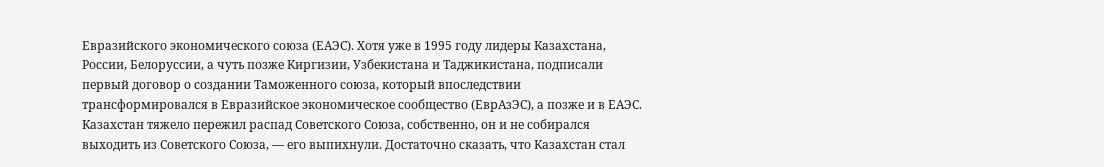Евразийского экономического союза (ЕАЭС). Хотя уже в 1995 году лидеры Казахстана, России, Белоруссии, а чуть позже Киргизии, Узбекистана и Таджикистана, подписали первый договор о создании Таможенного союза, который впоследствии трансформировался в Евразийское экономическое сообщество (ЕврАзЭС), а позже и в ЕАЭС.
Казахстан тяжело пережил распад Советского Союза, собственно, он и не собирался выходить из Советского Союза, — его выпихнули. Достаточно сказать, что Казахстан стал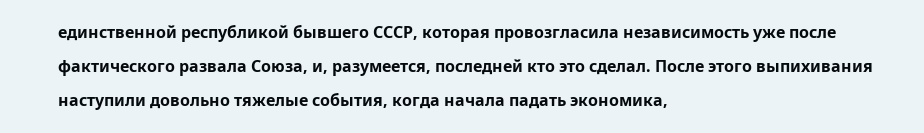единственной республикой бывшего СССР, которая провозгласила независимость уже после фактического развала Союза, и, разумеется, последней кто это сделал. После этого выпихивания наступили довольно тяжелые события, когда начала падать экономика,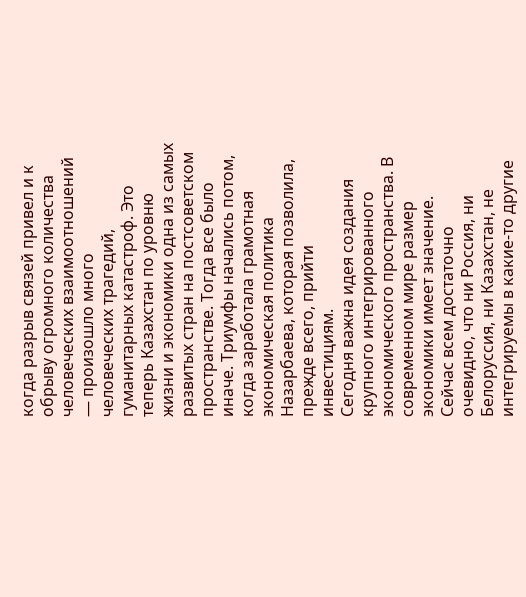когда разрыв связей привел и к обрыву огромного количества человеческих взаимоотношений — произошло много человеческих трагедий, гуманитарных катастроф. Это теперь Казахстан по уровню жизни и экономики одна из самых развитых стран на постсоветском пространстве. Тогда все было иначе. Триумфы начались потом, когда заработала грамотная экономическая политика Назарбаева, которая позволила, прежде всего, прийти инвестициям.
Сегодня важна идея создания крупного интегрированного экономического пространства. В современном мире размер экономики имеет значение. Сейчас всем достаточно очевидно, что ни Россия, ни Белоруссия, ни Казахстан, не интегрируемы в какие-то другие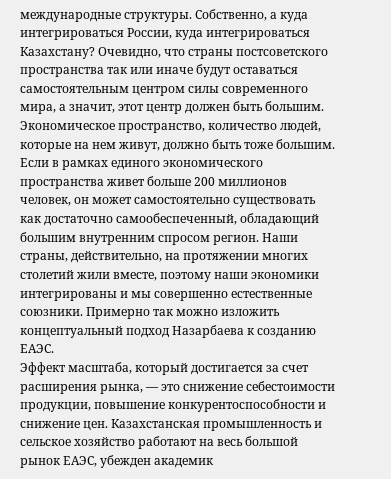международные структуры. Собственно, а куда интегрироваться России, куда интегрироваться Казахстану? Очевидно, что страны постсоветского пространства так или иначе будут оставаться самостоятельным центром силы современного мира, а значит, этот центр должен быть большим. Экономическое пространство, количество людей, которые на нем живут, должно быть тоже большим. Если в рамках единого экономического пространства живет больше 200 миллионов человек, он может самостоятельно существовать как достаточно самообеспеченный, обладающий большим внутренним спросом регион. Наши страны, действительно, на протяжении многих столетий жили вместе, поэтому наши экономики интегрированы и мы совершенно естественные союзники. Примерно так можно изложить концептуальный подход Назарбаева к созданию ЕАЭС.
Эффект масштаба, который достигается за счет расширения рынка, — это снижение себестоимости продукции, повышение конкурентоспособности и снижение цен. Казахстанская промышленность и сельское хозяйство работают на весь большой рынок ЕАЭС, убежден академик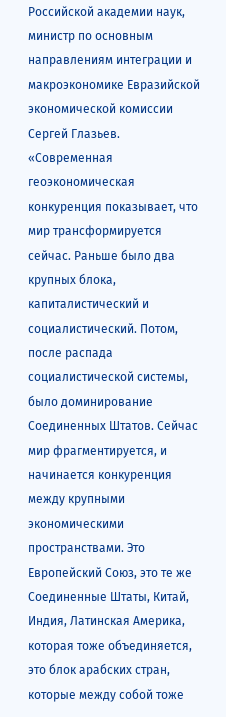Российской академии наук, министр по основным направлениям интеграции и макроэкономике Евразийской экономической комиссии Сергей Глазьев.
«Современная геоэкономическая конкуренция показывает, что мир трансформируется сейчас. Раньше было два крупных блока, капиталистический и социалистический. Потом, после распада социалистической системы, было доминирование Соединенных Штатов. Сейчас мир фрагментируется, и начинается конкуренция между крупными экономическими пространствами. Это Европейский Союз, это те же Соединенные Штаты, Китай, Индия, Латинская Америка, которая тоже объединяется, это блок арабских стран, которые между собой тоже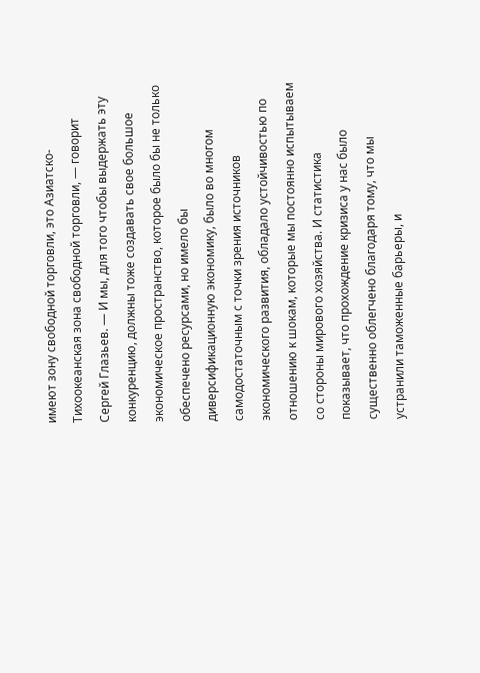имеют зону свободной торговли, это Азиатско-Тихоокеанская зона свободной торговли, — говорит Сергей Глазьев. — И мы, для того чтобы выдержать эту конкуренцию, должны тоже создавать свое большое экономическое пространство, которое было бы не только обеспечено ресурсами, но имело бы диверсификационную экономику, было во многом самодостаточным с точки зрения источников экономического развития, обладало устойчивостью по отношению к шокам, которые мы постоянно испытываем со стороны мирового хозяйства. И статистика показывает, что прохождение кризиса у нас было существенно облегчено благодаря тому, что мы устранили таможенные барьеры, и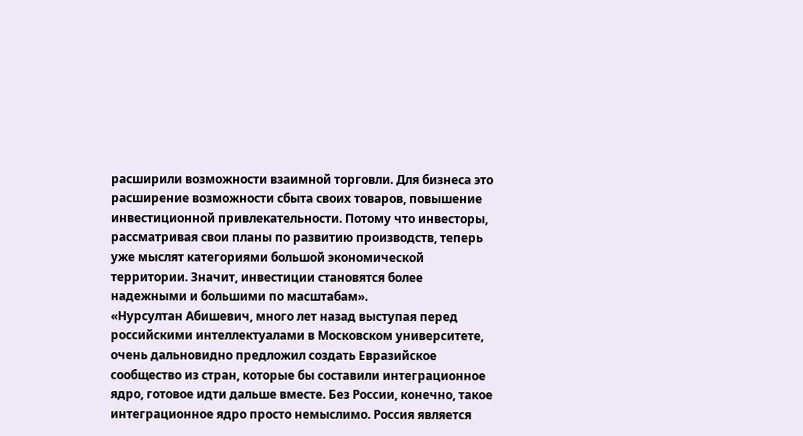расширили возможности взаимной торговли. Для бизнеса это расширение возможности сбыта своих товаров, повышение инвестиционной привлекательности. Потому что инвесторы, рассматривая свои планы по развитию производств, теперь уже мыслят категориями большой экономической территории. Значит, инвестиции становятся более надежными и большими по масштабам».
«Нурсултан Абишевич, много лет назад выступая перед российскими интеллектуалами в Московском университете, очень дальновидно предложил создать Евразийское сообщество из стран, которые бы составили интеграционное ядро, готовое идти дальше вместе. Без России, конечно, такое интеграционное ядро просто немыслимо. Россия является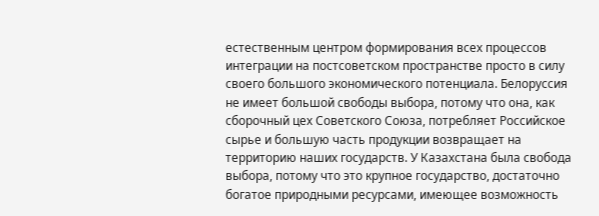естественным центром формирования всех процессов интеграции на постсоветском пространстве просто в силу своего большого экономического потенциала. Белоруссия не имеет большой свободы выбора, потому что она, как сборочный цех Советского Союза, потребляет Российское сырье и большую часть продукции возвращает на территорию наших государств. У Казахстана была свобода выбора, потому что это крупное государство, достаточно богатое природными ресурсами, имеющее возможность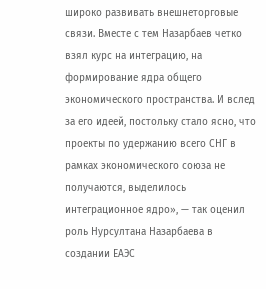широко развивать внешнеторговые связи. Вместе с тем Назарбаев четко взял курс на интеграцию, на формирование ядра общего экономического пространства. И вслед за его идеей, постольку стало ясно, что проекты по удержанию всего СНГ в рамках экономического союза не получаются, выделилось интеграционное ядро», — так оценил роль Нурсултана Назарбаева в создании ЕАЭС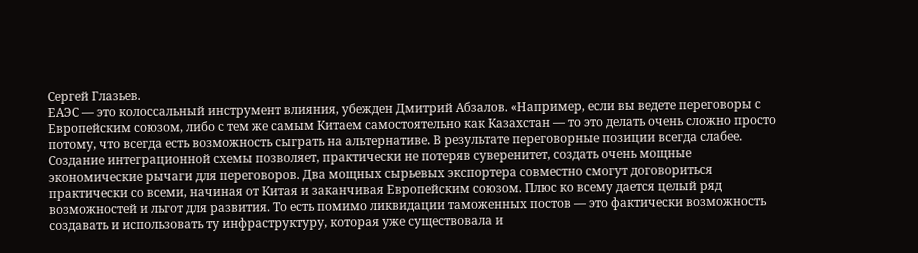Сергей Глазьев.
ЕАЭС — это колоссальный инструмент влияния, убежден Дмитрий Абзалов. «Например, если вы ведете переговоры с Европейским союзом, либо с тем же самым Китаем самостоятельно как Казахстан — то это делать очень сложно просто потому, что всегда есть возможность сыграть на альтернативе. В результате переговорные позиции всегда слабее. Создание интеграционной схемы позволяет, практически не потеряв суверенитет, создать очень мощные экономические рычаги для переговоров. Два мощных сырьевых экспортера совместно смогут договориться практически со всеми, начиная от Китая и заканчивая Европейским союзом. Плюс ко всему дается целый ряд возможностей и льгот для развития. То есть помимо ликвидации таможенных постов — это фактически возможность создавать и использовать ту инфраструктуру, которая уже существовала и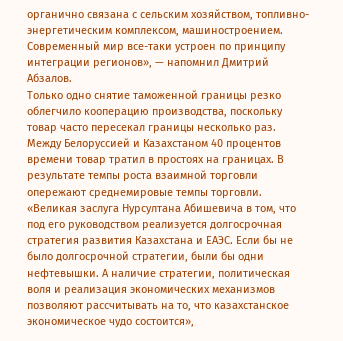органично связана с сельским хозяйством, топливно-энергетическим комплексом, машиностроением. Современный мир все-таки устроен по принципу интеграции регионов», — напомнил Дмитрий Абзалов.
Только одно снятие таможенной границы резко облегчило кооперацию производства, поскольку товар часто пересекал границы несколько раз. Между Белоруссией и Казахстаном 40 процентов времени товар тратил в простоях на границах. В результате темпы роста взаимной торговли опережают среднемировые темпы торговли.
«Великая заслуга Нурсултана Абишевича в том, что под его руководством реализуется долгосрочная стратегия развития Казахстана и ЕАЭС. Если бы не было долгосрочной стратегии, были бы одни нефтевышки. А наличие стратегии, политическая воля и реализация экономических механизмов позволяют рассчитывать на то, что казахстанское экономическое чудо состоится»,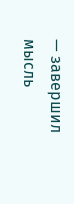— завершил мысль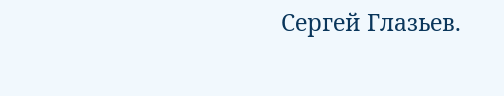Сергей Глазьев.